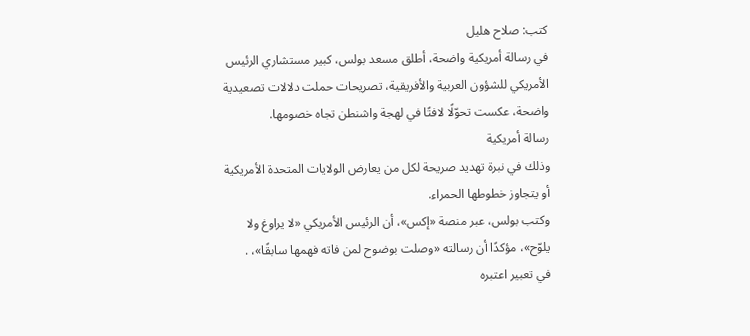كتب: صلاح هليل
في رسالة أمريكية واضحة، أطلق مسعد بولس، كبير مستشاري الرئيس الأمريكي للشؤون العربية والأفريقية، تصريحات حملت دلالات تصعيدية واضحة، عكست تحوّلًا لافتًا في لهجة واشنطن تجاه خصومها.
رسالة أمريكية
وذلك في نبرة تهديد صريحة لكل من يعارض الولايات المتحدة الأمريكية أو يتجاوز خطوطها الحمراء.
وكتب بولس، عبر منصة «إكس»، أن الرئيس الأمريكي «لا يراوغ ولا يلوّح»، مؤكدًا أن رسالته «وصلت بوضوح لمن فاته فهمها سابقًا»، .
في تعبير اعتبره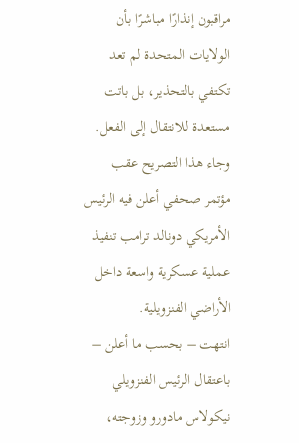مراقبون إنذارًا مباشرًا بأن الولايات المتحدة لم تعد تكتفي بالتحذير، بل باتت مستعدة للانتقال إلى الفعل.
وجاء هذا التصريح عقب مؤتمر صحفي أعلن فيه الرئيس الأمريكي دونالد ترامب تنفيذ عملية عسكرية واسعة داخل الأراضي الفنزويلية.
انتهت – بحسب ما أعلن – باعتقال الرئيس الفنزويلي نيكولاس مادورو وزوجته،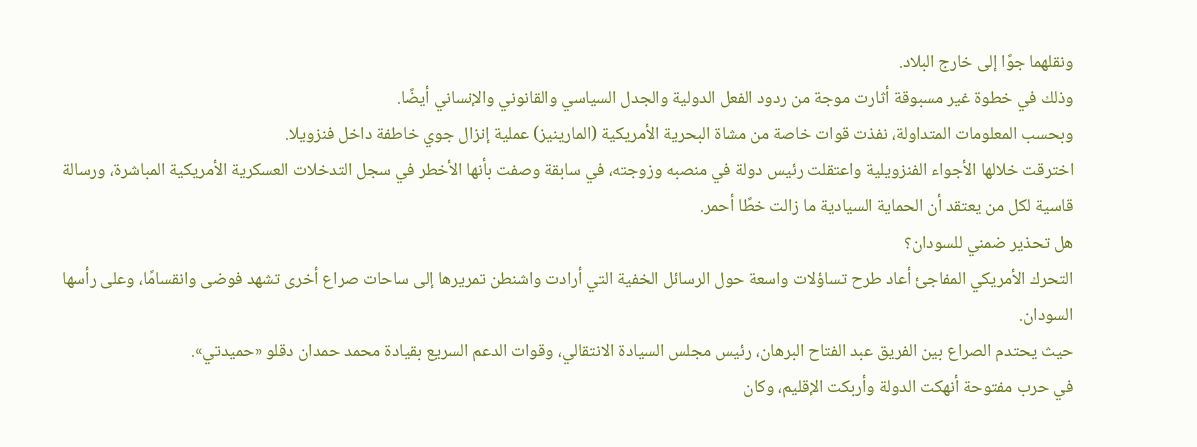ونقلهما جوًا إلى خارج البلاد.
وذلك في خطوة غير مسبوقة أثارت موجة من ردود الفعل الدولية والجدل السياسي والقانوني والإنساني أيضًا.
وبحسب المعلومات المتداولة، نفذت قوات خاصة من مشاة البحرية الأمريكية (المارينيز) عملية إنزال جوي خاطفة داخل فنزويلا.
اخترقت خلالها الأجواء الفنزويلية واعتقلت رئيس دولة في منصبه وزوجته، في سابقة وصفت بأنها الأخطر في سجل التدخلات العسكرية الأمريكية المباشرة، ورسالة قاسية لكل من يعتقد أن الحماية السيادية ما زالت خطًا أحمر.
هل تحذير ضمني للسودان؟
التحرك الأمريكي المفاجئ أعاد طرح تساؤلات واسعة حول الرسائل الخفية التي أرادت واشنطن تمريرها إلى ساحات صراع أخرى تشهد فوضى وانقسامًا، وعلى رأسها السودان.
حيث يحتدم الصراع بين الفريق عبد الفتاح البرهان، رئيس مجلس السيادة الانتقالي، وقوات الدعم السريع بقيادة محمد حمدان دقلو «حميدتي».
في حرب مفتوحة أنهكت الدولة وأربكت الإقليم، وكان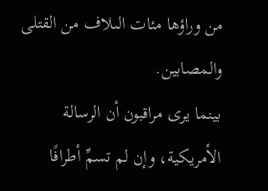من وراؤها مئات الىلاف من القتلى والمصابين.
بينما يرى مراقبون أن الرسالة الأمريكية، وإن لم تسمِّ أطرافًا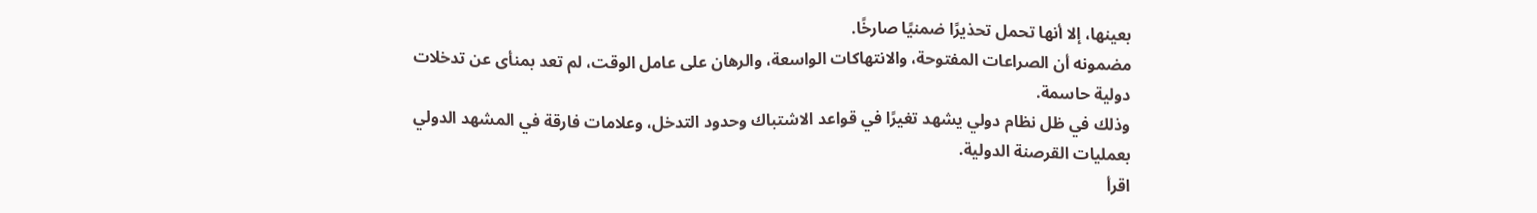بعينها، إلا أنها تحمل تحذيرًا ضمنيًا صارخًا.
مضمونه أن الصراعات المفتوحة، والانتهاكات الواسعة، والرهان على عامل الوقت، لم تعد بمنأى عن تدخلات دولية حاسمة.
وذلك في ظل نظام دولي يشهد تغيرًا في قواعد الاشتباك وحدود التدخل، وعلامات فارقة في المشهد الدولي بعمليات القرصنة الدولية.
اقرأ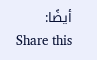أيضًا:
Share this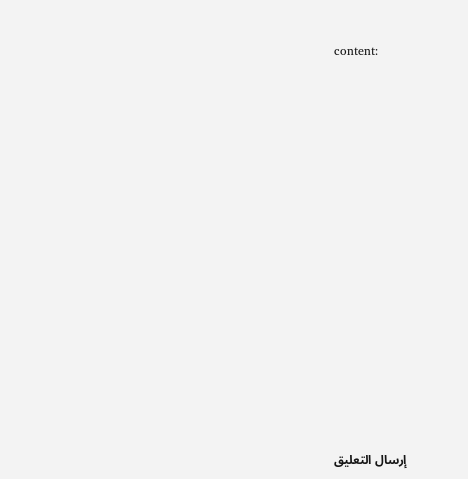content:















إرسال التعليق